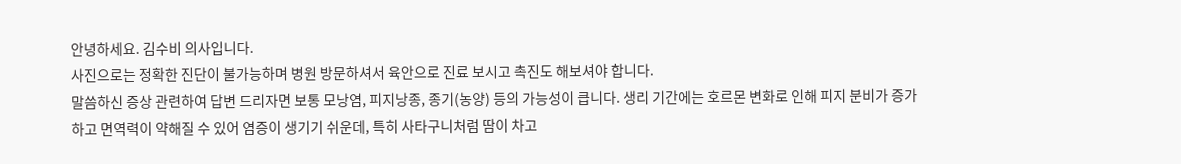안녕하세요. 김수비 의사입니다.
사진으로는 정확한 진단이 불가능하며 병원 방문하셔서 육안으로 진료 보시고 촉진도 해보셔야 합니다.
말씀하신 증상 관련하여 답변 드리자면 보통 모낭염, 피지낭종, 종기(농양) 등의 가능성이 큽니다. 생리 기간에는 호르몬 변화로 인해 피지 분비가 증가하고 면역력이 약해질 수 있어 염증이 생기기 쉬운데, 특히 사타구니처럼 땀이 차고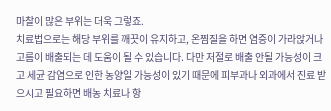마찰이 많은 부위는 더욱 그렇죠.
치료법으로는 해당 부위를 깨끗이 유지하고, 온찜질을 하면 염증이 가라앉거나 고름이 배출되는 데 도움이 될 수 있습니다. 다만 저절로 배출 안될 가능성이 크고 세균 감염으로 인한 농양일 가능성이 있기 때문에 피부과나 외과에서 진료 받으시고 필요하면 배농 치료나 항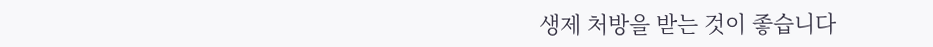생제 처방을 받는 것이 좋습니다